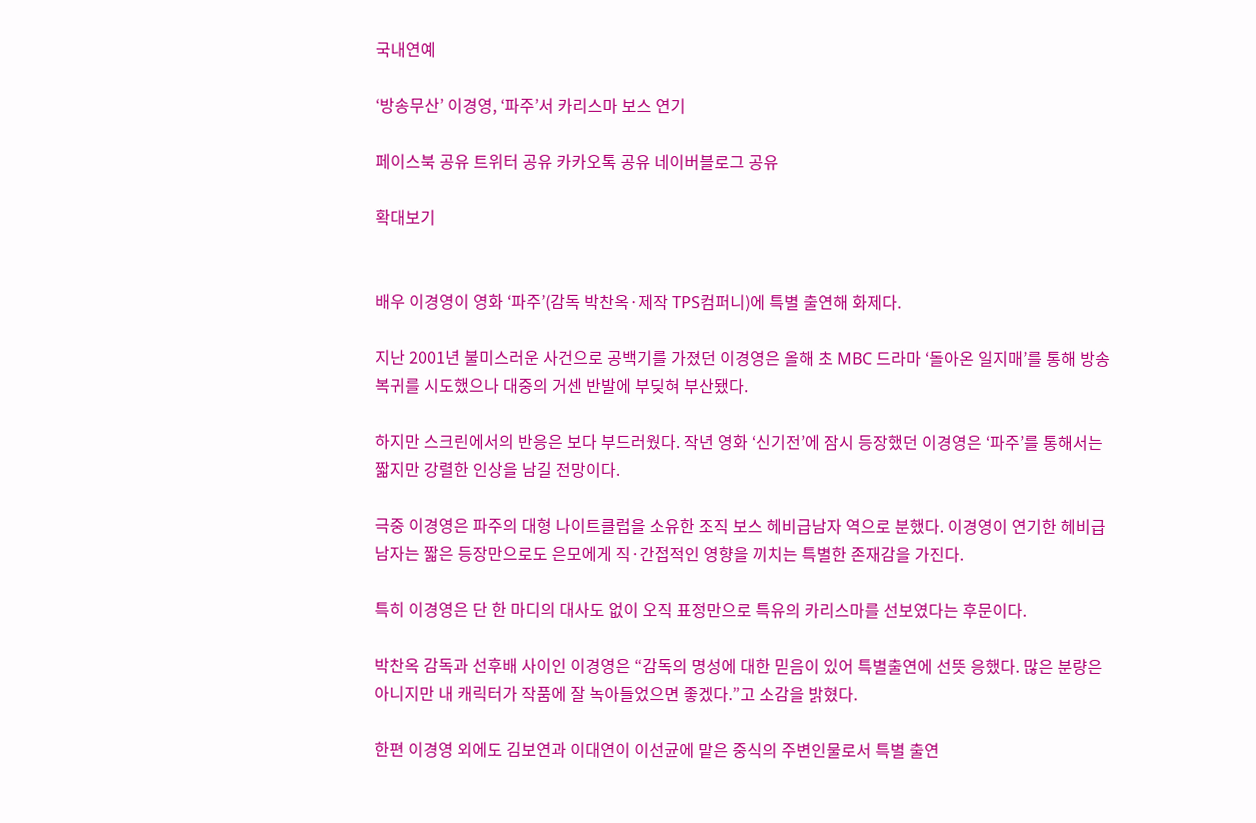국내연예

‘방송무산’ 이경영, ‘파주’서 카리스마 보스 연기

페이스북 공유 트위터 공유 카카오톡 공유 네이버블로그 공유

확대보기


배우 이경영이 영화 ‘파주’(감독 박찬옥·제작 TPS컴퍼니)에 특별 출연해 화제다.

지난 2001년 불미스러운 사건으로 공백기를 가졌던 이경영은 올해 초 MBC 드라마 ‘돌아온 일지매’를 통해 방송 복귀를 시도했으나 대중의 거센 반발에 부딪혀 부산됐다.

하지만 스크린에서의 반응은 보다 부드러웠다. 작년 영화 ‘신기전’에 잠시 등장했던 이경영은 ‘파주’를 통해서는 짧지만 강렬한 인상을 남길 전망이다.

극중 이경영은 파주의 대형 나이트클럽을 소유한 조직 보스 헤비급남자 역으로 분했다. 이경영이 연기한 헤비급남자는 짧은 등장만으로도 은모에게 직·간접적인 영향을 끼치는 특별한 존재감을 가진다.

특히 이경영은 단 한 마디의 대사도 없이 오직 표정만으로 특유의 카리스마를 선보였다는 후문이다.

박찬옥 감독과 선후배 사이인 이경영은 “감독의 명성에 대한 믿음이 있어 특별출연에 선뜻 응했다. 많은 분량은 아니지만 내 캐릭터가 작품에 잘 녹아들었으면 좋겠다.”고 소감을 밝혔다.

한편 이경영 외에도 김보연과 이대연이 이선균에 맡은 중식의 주변인물로서 특별 출연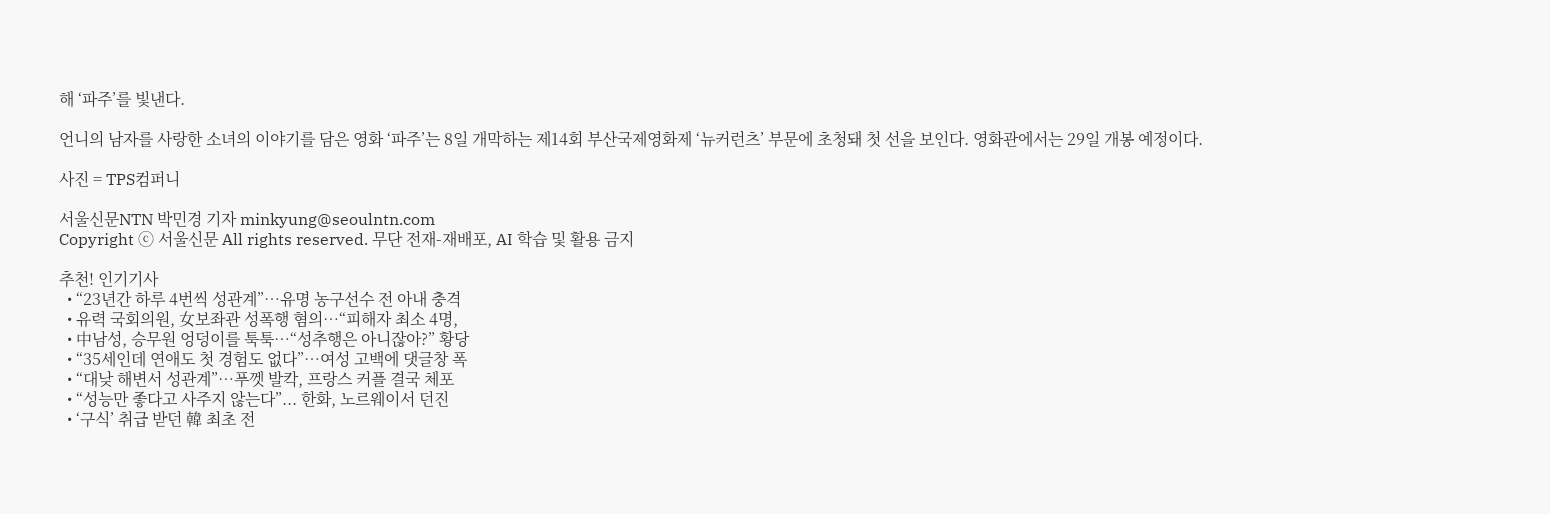해 ‘파주’를 빛낸다.

언니의 남자를 사랑한 소녀의 이야기를 담은 영화 ‘파주’는 8일 개막하는 제14회 부산국제영화제 ‘뉴커런츠’ 부문에 초청돼 첫 선을 보인다. 영화관에서는 29일 개봉 예정이다.

사진 = TPS컴퍼니

서울신문NTN 박민경 기자 minkyung@seoulntn.com
Copyright ⓒ 서울신문 All rights reserved. 무단 전재-재배포, AI 학습 및 활용 금지

추천! 인기기사
  • “23년간 하루 4번씩 성관계”…유명 농구선수 전 아내 충격
  • 유력 국회의원, 女보좌관 성폭행 혐의…“피해자 최소 4명,
  • 中남성, 승무원 엉덩이를 툭툭…“성추행은 아니잖아?” 황당
  • “35세인데 연애도 첫 경험도 없다”…여성 고백에 댓글창 폭
  • “대낮 해변서 성관계”…푸껫 발칵, 프랑스 커플 결국 체포
  • “성능만 좋다고 사주지 않는다”... 한화, 노르웨이서 던진
  • ‘구식’ 취급 받던 韓 최초 전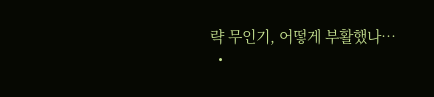략 무인기, 어떻게 부활했나…
  •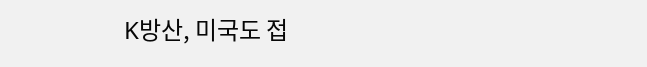K방산, 미국도 접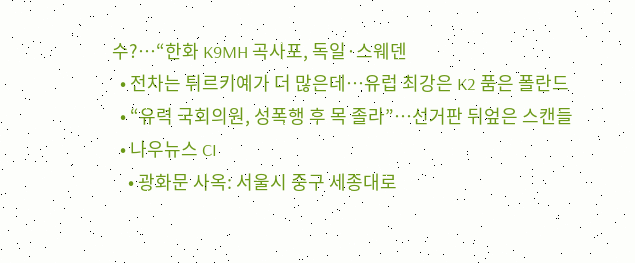수?…“한화 K9MH 곡사포, 독일·스웨덴
  • 전차는 튀르키예가 더 많은데…유럽 최강은 K2 품은 폴란드
  • “유력 국회의원, 성폭행 후 목 졸라”…선거판 뒤엎은 스캔들
  • 나우뉴스 CI
    • 광화문 사옥: 서울시 중구 세종대로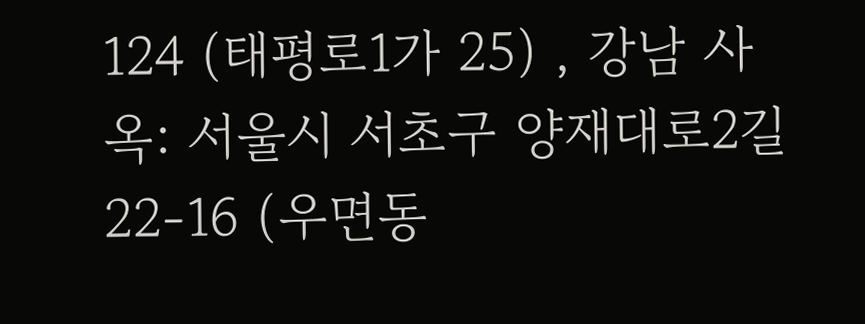124 (태평로1가 25) , 강남 사옥: 서울시 서초구 양재대로2길 22-16 (우면동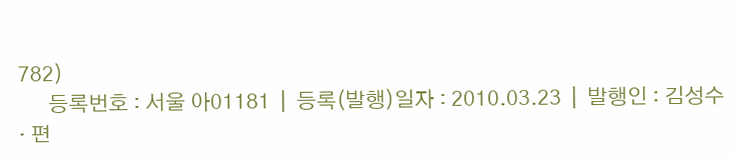782)
      등록번호 : 서울 아01181  |  등록(발행)일자 : 2010.03.23  |  발행인 : 김성수 · 편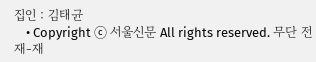집인 : 김태균
    • Copyright ⓒ 서울신문 All rights reserved. 무단 전재-재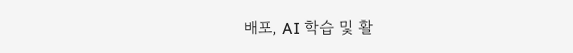배포, AI 학습 및 활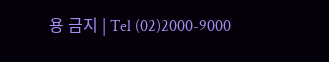용 금지 | Tel (02)2000-9000